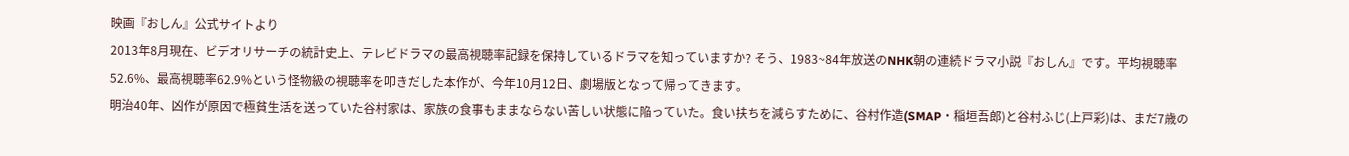映画『おしん』公式サイトより
2013年8月現在、ビデオリサーチの統計史上、テレビドラマの最高視聴率記録を保持しているドラマを知っていますか? そう、1983~84年放送のNHK朝の連続ドラマ小説『おしん』です。平均視聴率52.6%、最高視聴率62.9%という怪物級の視聴率を叩きだした本作が、今年10月12日、劇場版となって帰ってきます。
明治40年、凶作が原因で極貧生活を送っていた谷村家は、家族の食事もままならない苦しい状態に陥っていた。食い扶ちを減らすために、谷村作造(SMAP・稲垣吾郎)と谷村ふじ(上戸彩)は、まだ7歳の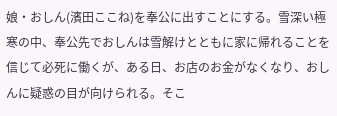娘・おしん(濱田ここね)を奉公に出すことにする。雪深い極寒の中、奉公先でおしんは雪解けとともに家に帰れることを信じて必死に働くが、ある日、お店のお金がなくなり、おしんに疑惑の目が向けられる。そこ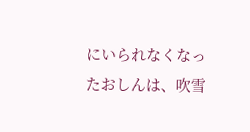にいられなくなったおしんは、吹雪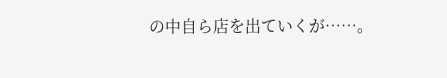の中自ら店を出ていくが……。